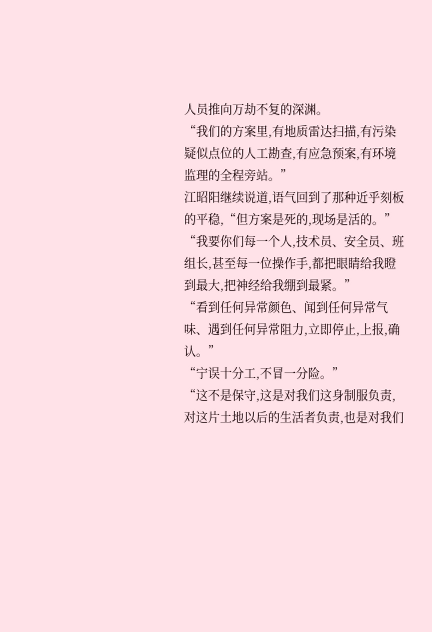人员推向万劫不复的深渊。
“我们的方案里,有地质雷达扫描,有污染疑似点位的人工勘查,有应急预案,有环境监理的全程旁站。”
江昭阳继续说道,语气回到了那种近乎刻板的平稳,“但方案是死的,现场是活的。”
“我要你们每一个人,技术员、安全员、班组长,甚至每一位操作手,都把眼睛给我瞪到最大,把神经给我绷到最紧。”
“看到任何异常颜色、闻到任何异常气味、遇到任何异常阻力,立即停止,上报,确认。”
“宁误十分工,不冒一分险。”
“这不是保守,这是对我们这身制服负责,对这片土地以后的生活者负责,也是对我们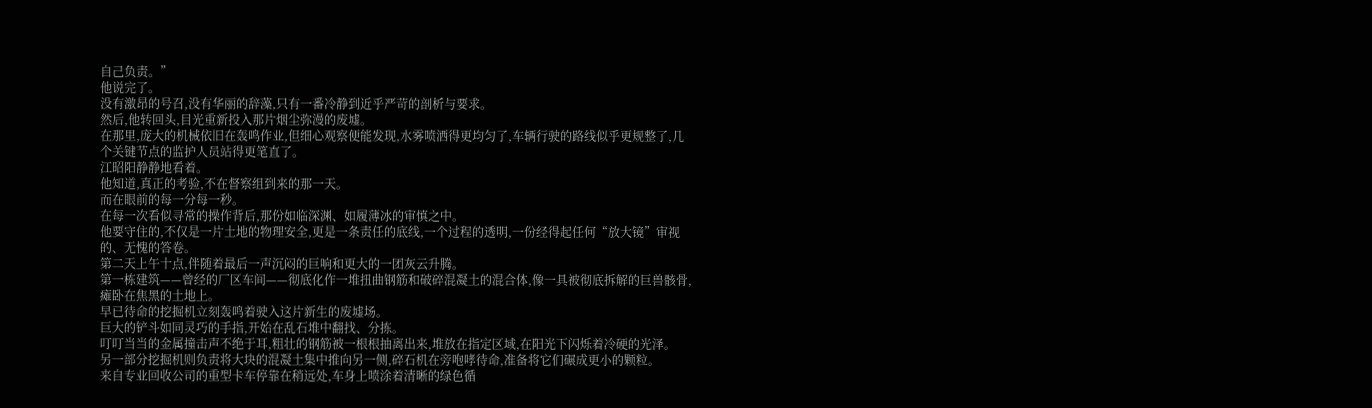自己负责。”
他说完了。
没有激昂的号召,没有华丽的辞藻,只有一番冷静到近乎严苛的剖析与要求。
然后,他转回头,目光重新投入那片烟尘弥漫的废墟。
在那里,庞大的机械依旧在轰鸣作业,但细心观察便能发现,水雾喷洒得更均匀了,车辆行驶的路线似乎更规整了,几个关键节点的监护人员站得更笔直了。
江昭阳静静地看着。
他知道,真正的考验,不在督察组到来的那一天。
而在眼前的每一分每一秒。
在每一次看似寻常的操作背后,那份如临深渊、如履薄冰的审慎之中。
他要守住的,不仅是一片土地的物理安全,更是一条责任的底线,一个过程的透明,一份经得起任何“放大镜”审视的、无愧的答卷。
第二天上午十点,伴随着最后一声沉闷的巨响和更大的一团灰云升腾。
第一栋建筑——曾经的厂区车间——彻底化作一堆扭曲钢筋和破碎混凝土的混合体,像一具被彻底拆解的巨兽骸骨,瘫卧在焦黑的土地上。
早已待命的挖掘机立刻轰鸣着驶入这片新生的废墟场。
巨大的铲斗如同灵巧的手指,开始在乱石堆中翻找、分拣。
叮叮当当的金属撞击声不绝于耳,粗壮的钢筋被一根根抽离出来,堆放在指定区域,在阳光下闪烁着冷硬的光泽。
另一部分挖掘机则负责将大块的混凝土集中推向另一侧,碎石机在旁咆哮待命,准备将它们碾成更小的颗粒。
来自专业回收公司的重型卡车停靠在稍远处,车身上喷涂着清晰的绿色循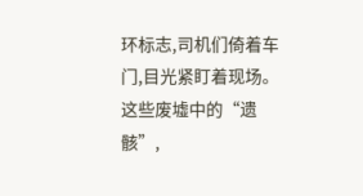环标志,司机们倚着车门,目光紧盯着现场。
这些废墟中的“遗骸”,